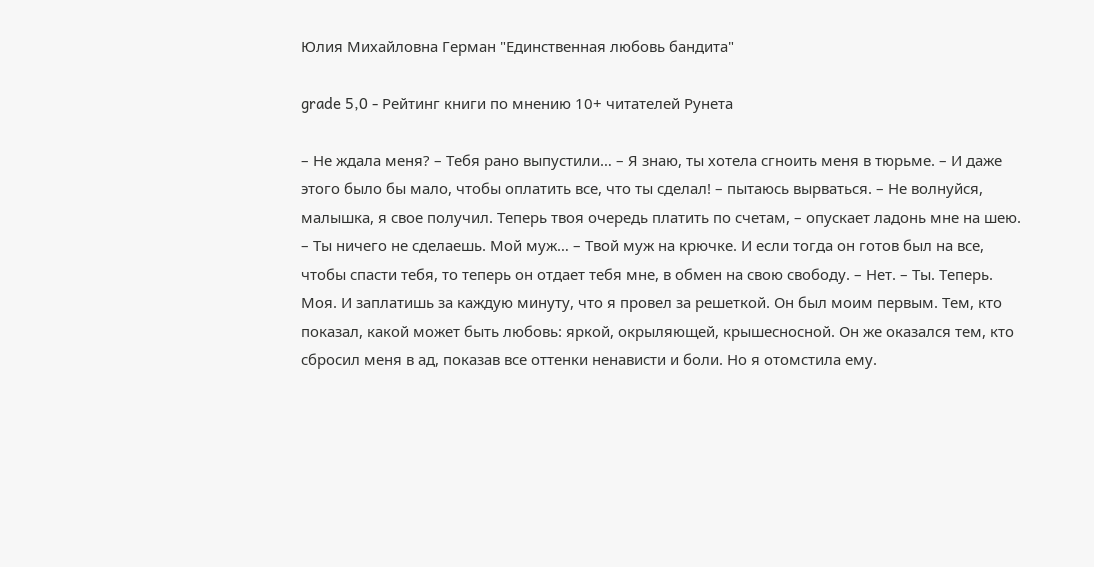Юлия Михайловна Герман "Единственная любовь бандита"

grade 5,0 - Рейтинг книги по мнению 10+ читателей Рунета

– Не ждала меня? – Тебя рано выпустили… – Я знаю, ты хотела сгноить меня в тюрьме. – И даже этого было бы мало, чтобы оплатить все, что ты сделал! – пытаюсь вырваться. – Не волнуйся, малышка, я свое получил. Теперь твоя очередь платить по счетам, – опускает ладонь мне на шею. – Ты ничего не сделаешь. Мой муж… – Твой муж на крючке. И если тогда он готов был на все, чтобы спасти тебя, то теперь он отдает тебя мне, в обмен на свою свободу. – Нет. – Ты. Теперь. Моя. И заплатишь за каждую минуту, что я провел за решеткой. Он был моим первым. Тем, кто показал, какой может быть любовь: яркой, окрыляющей, крышесносной. Он же оказался тем, кто сбросил меня в ад, показав все оттенки ненависти и боли. Но я отомстила ему.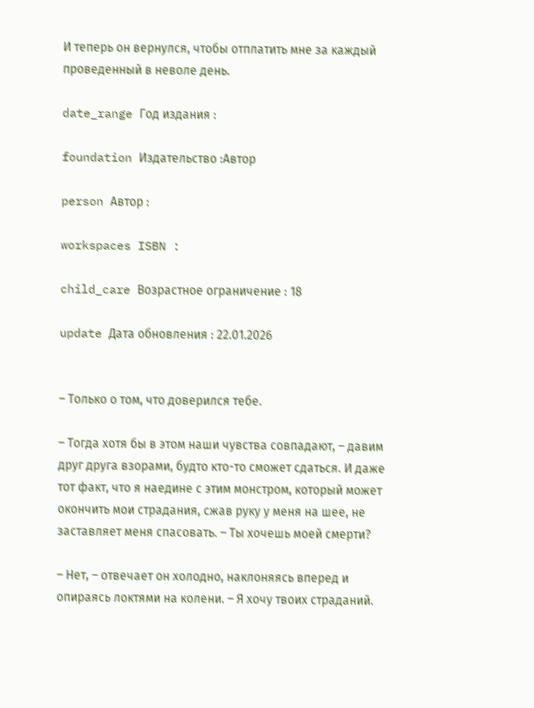И теперь он вернулся, чтобы отплатить мне за каждый проведенный в неволе день.

date_range Год издания :

foundation Издательство :Автор

person Автор :

workspaces ISBN :

child_care Возрастное ограничение : 18

update Дата обновления : 22.01.2026


– Только о том, что доверился тебе.

– Тогда хотя бы в этом наши чувства совпадают, – давим друг друга взорами, будто кто-то сможет сдаться. И даже тот факт, что я наедине с этим монстром, который может окончить мои страдания, сжав руку у меня на шее, не заставляет меня спасовать. – Ты хочешь моей смерти?

– Нет, – отвечает он холодно, наклоняясь вперед и опираясь локтями на колени. – Я хочу твоих страданий.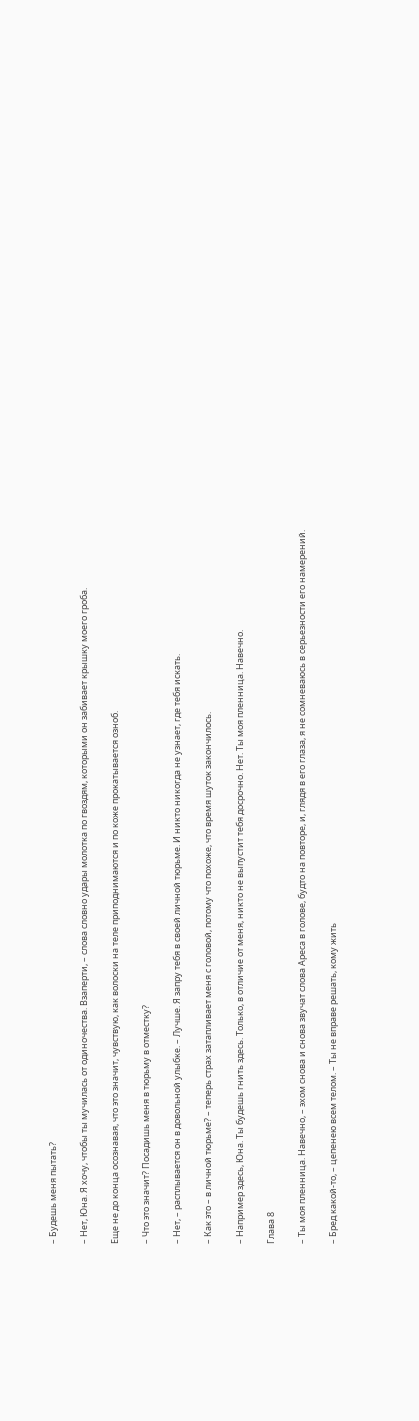– Будешь меня пытать?

– Нет, Юна. Я хочу, чтобы ты мучилась от одиночества. Взаперти, – слова словно удары молотка по гвоздям, которыми он забивает крышку моего гроба.

Еще не до конца осознавая, что это значит, чувствую, как волоски на теле приподнимаются и по коже прокатывается озноб.

– Что это значит? Посадишь меня в тюрьму в отместку?

– Нет, – расплывается он в довольной улыбке. – Лучше. Я запру тебя в своей личной тюрьме. И никто никогда не узнает, где тебя искать.

– Как это – в личной тюрьме? – теперь страх затапливает меня с головой, потому что похоже, что время шуток закончилось.

– Например здесь, Юна. Ты будешь гнить здесь. Только, в отличие от меня, никто не выпустит тебя досрочно. Нет. Ты моя пленница. Навечно.

Глава 8

– Ты моя пленница. Навечно, – эхом снова и снова звучат слова Ареса в голове, будто на повторе, и, глядя в его глаза, я не сомневаюсь в серьезности его намерений.

– Бред какой-то, – цепенею всем телом. – Ты не вправе решать, кому жить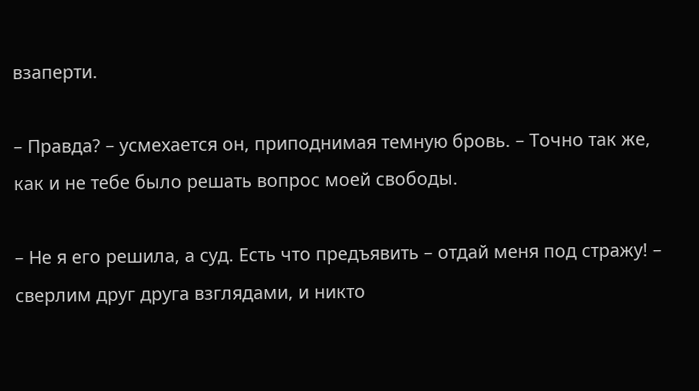взаперти.

– Правда? – усмехается он, приподнимая темную бровь. – Точно так же, как и не тебе было решать вопрос моей свободы.

– Не я его решила, а суд. Есть что предъявить – отдай меня под стражу! – сверлим друг друга взглядами, и никто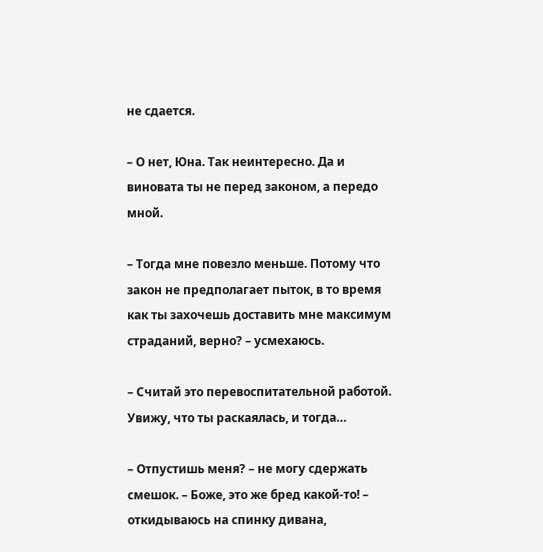не сдается.

– О нет, Юна. Так неинтересно. Да и виновата ты не перед законом, а передо мной.

– Тогда мне повезло меньше. Потому что закон не предполагает пыток, в то время как ты захочешь доставить мне максимум страданий, верно? – усмехаюсь.

– Считай это перевоспитательной работой. Увижу, что ты раскаялась, и тогда…

– Отпустишь меня? – не могу сдержать смешок. – Боже, это же бред какой-то! – откидываюсь на спинку дивана,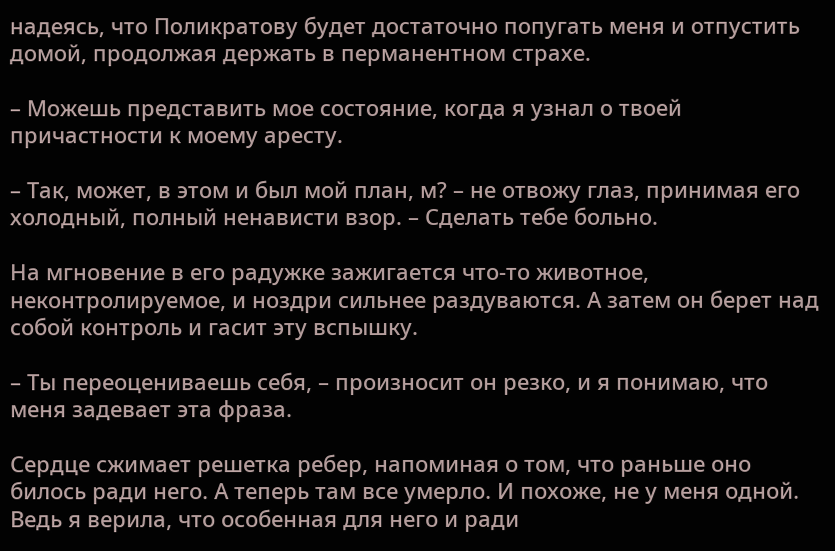надеясь, что Поликратову будет достаточно попугать меня и отпустить домой, продолжая держать в перманентном страхе.

– Можешь представить мое состояние, когда я узнал о твоей причастности к моему аресту.

– Так, может, в этом и был мой план, м? – не отвожу глаз, принимая его холодный, полный ненависти взор. – Сделать тебе больно.

На мгновение в его радужке зажигается что-то животное, неконтролируемое, и ноздри сильнее раздуваются. А затем он берет над собой контроль и гасит эту вспышку.

– Ты переоцениваешь себя, – произносит он резко, и я понимаю, что меня задевает эта фраза.

Сердце сжимает решетка ребер, напоминая о том, что раньше оно билось ради него. А теперь там все умерло. И похоже, не у меня одной. Ведь я верила, что особенная для него и ради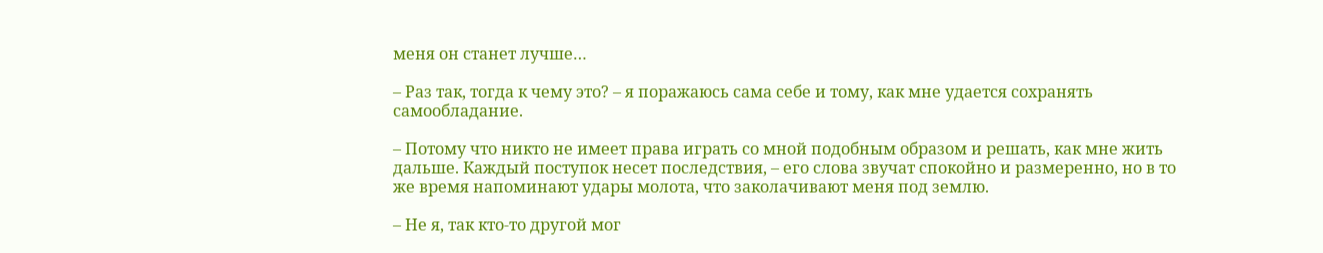меня он станет лучше…

– Раз так, тогда к чему это? – я поражаюсь сама себе и тому, как мне удается сохранять самообладание.

– Потому что никто не имеет права играть со мной подобным образом и решать, как мне жить дальше. Каждый поступок несет последствия, – его слова звучат спокойно и размеренно, но в то же время напоминают удары молота, что заколачивают меня под землю.

– Не я, так кто-то другой мог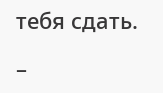тебя сдать.

–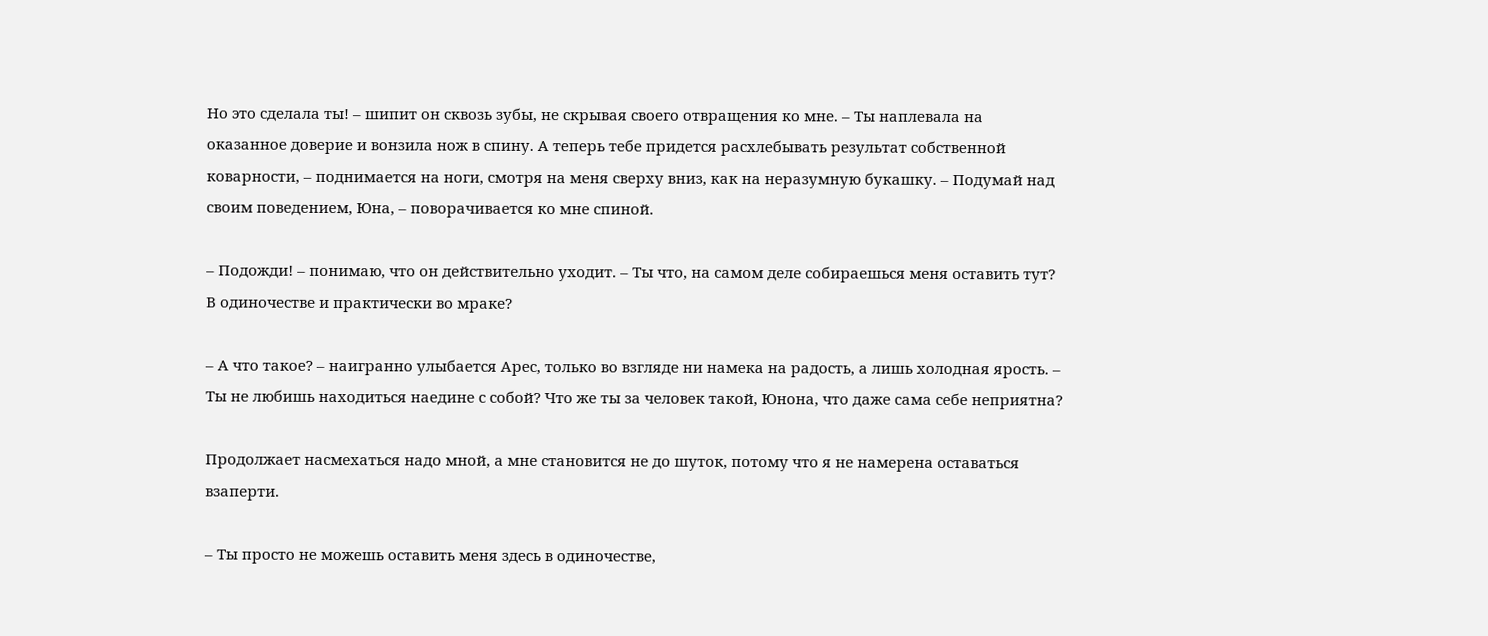Но это сделала ты! – шипит он сквозь зубы, не скрывая своего отвращения ко мне. – Ты наплевала на оказанное доверие и вонзила нож в спину. А теперь тебе придется расхлебывать результат собственной коварности, – поднимается на ноги, смотря на меня сверху вниз, как на неразумную букашку. – Подумай над своим поведением, Юна, – поворачивается ко мне спиной.

– Подожди! – понимаю, что он действительно уходит. – Ты что, на самом деле собираешься меня оставить тут? В одиночестве и практически во мраке?

– А что такое? – наигранно улыбается Арес, только во взгляде ни намека на радость, а лишь холодная ярость. – Ты не любишь находиться наедине с собой? Что же ты за человек такой, Юнона, что даже сама себе неприятна?

Продолжает насмехаться надо мной, а мне становится не до шуток, потому что я не намерена оставаться взаперти.

– Ты просто не можешь оставить меня здесь в одиночестве,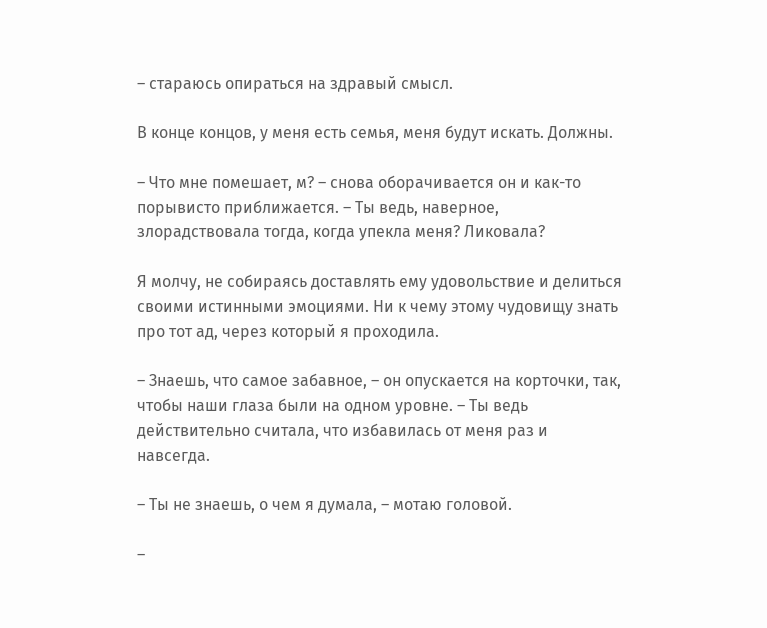– стараюсь опираться на здравый смысл.

В конце концов, у меня есть семья, меня будут искать. Должны.

– Что мне помешает, м? – снова оборачивается он и как-то порывисто приближается. – Ты ведь, наверное, злорадствовала тогда, когда упекла меня? Ликовала?

Я молчу, не собираясь доставлять ему удовольствие и делиться своими истинными эмоциями. Ни к чему этому чудовищу знать про тот ад, через который я проходила.

– Знаешь, что самое забавное, – он опускается на корточки, так, чтобы наши глаза были на одном уровне. – Ты ведь действительно считала, что избавилась от меня раз и навсегда.

– Ты не знаешь, о чем я думала, – мотаю головой.

–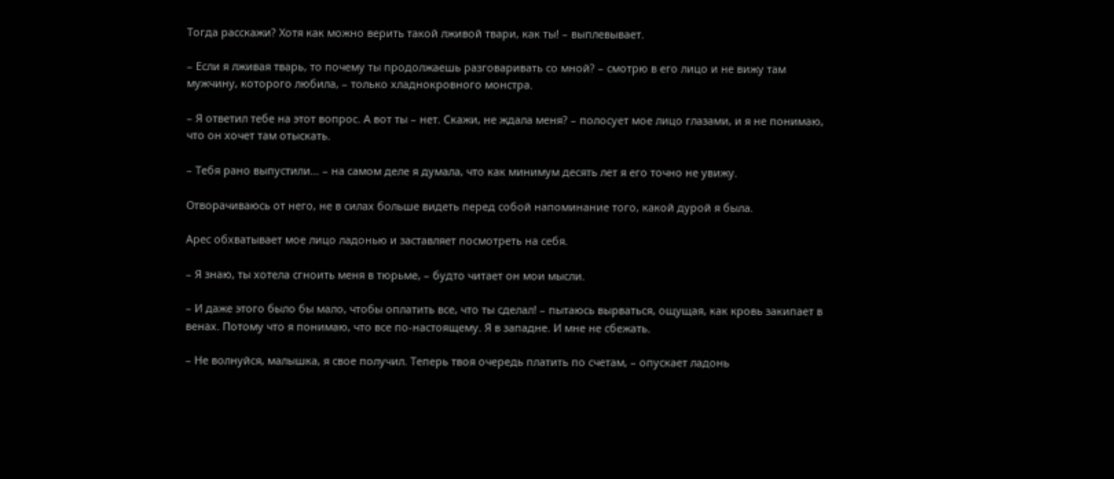Тогда расскажи? Хотя как можно верить такой лживой твари, как ты! – выплевывает.

– Если я лживая тварь, то почему ты продолжаешь разговаривать со мной? – смотрю в его лицо и не вижу там мужчину, которого любила, – только хладнокровного монстра.

– Я ответил тебе на этот вопрос. А вот ты – нет. Скажи, не ждала меня? – полосует мое лицо глазами, и я не понимаю, что он хочет там отыскать.

– Тебя рано выпустили… – на самом деле я думала, что как минимум десять лет я его точно не увижу.

Отворачиваюсь от него, не в силах больше видеть перед собой напоминание того, какой дурой я была.

Арес обхватывает мое лицо ладонью и заставляет посмотреть на себя.

– Я знаю, ты хотела сгноить меня в тюрьме, – будто читает он мои мысли.

– И даже этого было бы мало, чтобы оплатить все, что ты сделал! – пытаюсь вырваться, ощущая, как кровь закипает в венах. Потому что я понимаю, что все по-настоящему. Я в западне. И мне не сбежать.

– Не волнуйся, малышка, я свое получил. Теперь твоя очередь платить по счетам, – опускает ладонь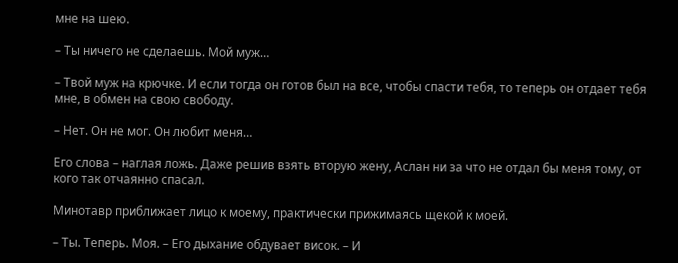мне на шею.

– Ты ничего не сделаешь. Мой муж…

– Твой муж на крючке. И если тогда он готов был на все, чтобы спасти тебя, то теперь он отдает тебя мне, в обмен на свою свободу.

– Нет. Он не мог. Он любит меня…

Его слова – наглая ложь. Даже решив взять вторую жену, Аслан ни за что не отдал бы меня тому, от кого так отчаянно спасал.

Минотавр приближает лицо к моему, практически прижимаясь щекой к моей.

– Ты. Теперь. Моя. – Его дыхание обдувает висок. – И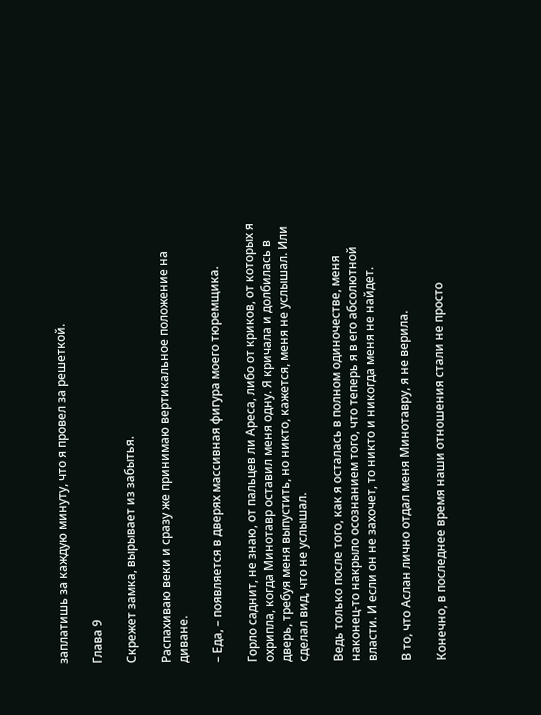заплатишь за каждую минуту, что я провел за решеткой.

Глава 9

Скрежет замка, вырывает из забытья.

Распахиваю веки и сразу же принимаю вертикальное положение на диване.

– Еда, – появляется в дверях массивная фигура моего тюремщика.

Горло саднит, не знаю, от пальцев ли Ареса, либо от криков, от которых я охрипла, когда Минотавр оставил меня одну. Я кричала и долбилась в дверь, требуя меня выпустить, но никто, кажется, меня не услышал. Или сделал вид, что не услышал.

Ведь только после того, как я осталась в полном одиночестве, меня наконец-то накрыло осознанием того, что теперь я в его абсолютной власти. И если он не захочет, то никто и никогда меня не найдет.

В то, что Аслан лично отдал меня Минотавру, я не верила.

Конечно, в последнее время наши отношения стали не просто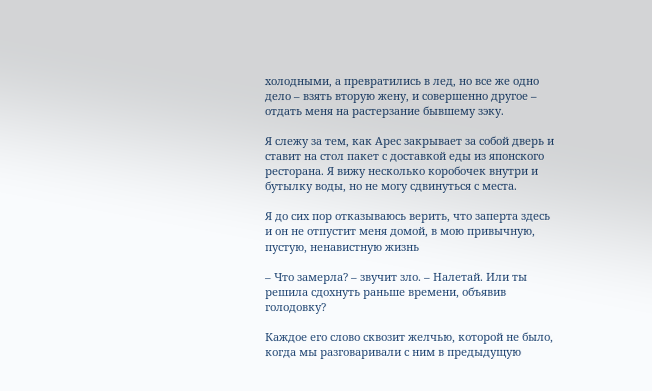холодными, а превратились в лед, но все же одно дело – взять вторую жену, и совершенно другое – отдать меня на растерзание бывшему зэку.

Я слежу за тем, как Арес закрывает за собой дверь и ставит на стол пакет с доставкой еды из японского ресторана. Я вижу несколько коробочек внутри и бутылку воды, но не могу сдвинуться с места.

Я до сих пор отказываюсь верить, что заперта здесь и он не отпустит меня домой, в мою привычную, пустую, ненавистную жизнь

– Что замерла? – звучит зло. – Налетай. Или ты решила сдохнуть раньше времени, объявив голодовку?

Каждое его слово сквозит желчью, которой не было, когда мы разговаривали с ним в предыдущую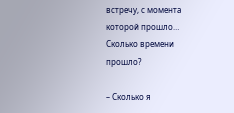встречу, с момента которой прошло… Сколько времени прошло?

– Сколько я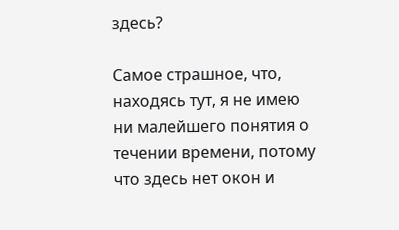здесь?

Самое страшное, что, находясь тут, я не имею ни малейшего понятия о течении времени, потому что здесь нет окон и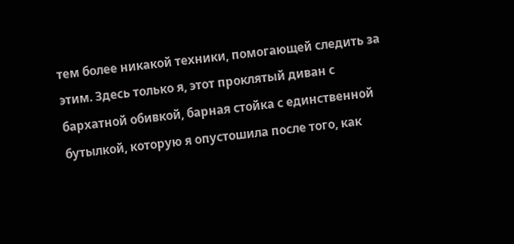тем более никакой техники, помогающей следить за этим. Здесь только я, этот проклятый диван с бархатной обивкой, барная стойка с единственной бутылкой, которую я опустошила после того, как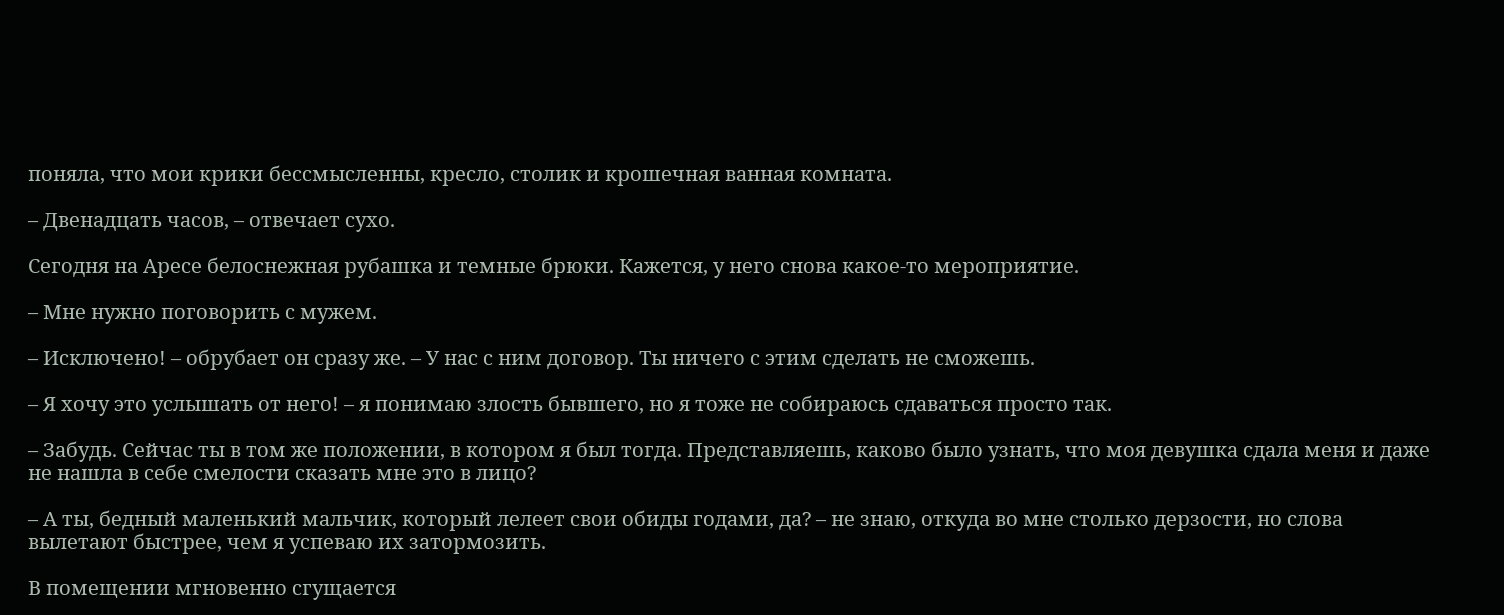поняла, что мои крики бессмысленны, кресло, столик и крошечная ванная комната.

– Двенадцать часов, – отвечает сухо.

Сегодня на Аресе белоснежная рубашка и темные брюки. Кажется, у него снова какое-то мероприятие.

– Мне нужно поговорить с мужем.

– Исключено! – обрубает он сразу же. – У нас с ним договор. Ты ничего с этим сделать не сможешь.

– Я хочу это услышать от него! – я понимаю злость бывшего, но я тоже не собираюсь сдаваться просто так.

– Забудь. Сейчас ты в том же положении, в котором я был тогда. Представляешь, каково было узнать, что моя девушка сдала меня и даже не нашла в себе смелости сказать мне это в лицо?

– А ты, бедный маленький мальчик, который лелеет свои обиды годами, да? – не знаю, откуда во мне столько дерзости, но слова вылетают быстрее, чем я успеваю их затормозить.

В помещении мгновенно сгущается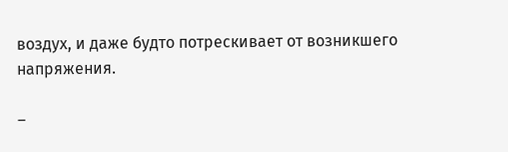воздух, и даже будто потрескивает от возникшего напряжения.

–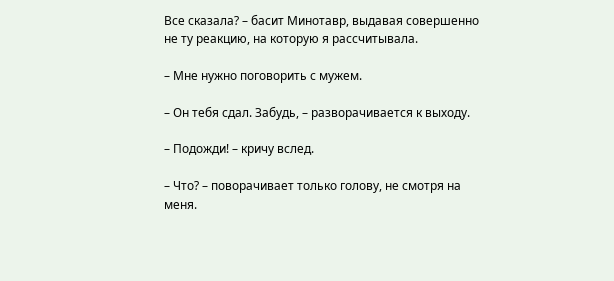Все сказала? – басит Минотавр, выдавая совершенно не ту реакцию, на которую я рассчитывала.

– Мне нужно поговорить с мужем.

– Он тебя сдал. Забудь, – разворачивается к выходу.

– Подожди! – кричу вслед.

– Что? – поворачивает только голову, не смотря на меня.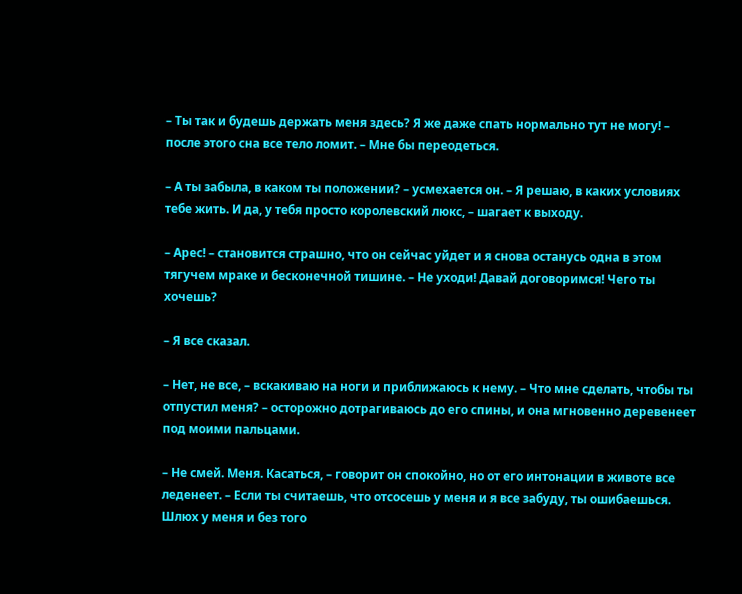– Ты так и будешь держать меня здесь? Я же даже спать нормально тут не могу! – после этого сна все тело ломит. – Мне бы переодеться.

– А ты забыла, в каком ты положении? – усмехается он. – Я решаю, в каких условиях тебе жить. И да, у тебя просто королевский люкс, – шагает к выходу.

– Арес! – становится страшно, что он сейчас уйдет и я снова останусь одна в этом тягучем мраке и бесконечной тишине. – Не уходи! Давай договоримся! Чего ты хочешь?

– Я все сказал.

– Нет, не все, – вскакиваю на ноги и приближаюсь к нему. – Что мне сделать, чтобы ты отпустил меня? – осторожно дотрагиваюсь до его спины, и она мгновенно деревенеет под моими пальцами.

– Не смей. Меня. Касаться, – говорит он спокойно, но от его интонации в животе все леденеет. – Если ты считаешь, что отсосешь у меня и я все забуду, ты ошибаешься. Шлюх у меня и без того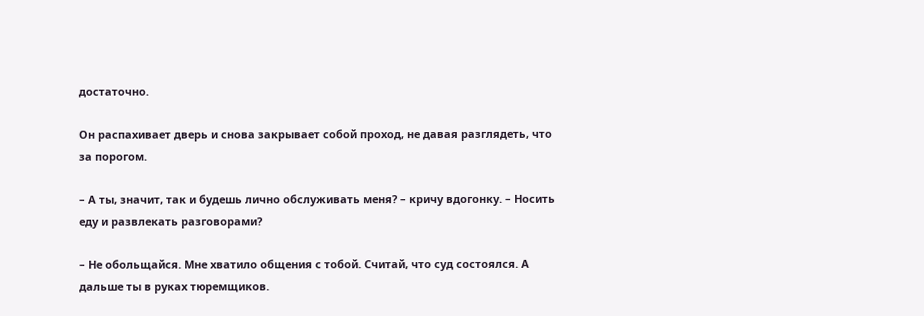достаточно.

Он распахивает дверь и снова закрывает собой проход, не давая разглядеть, что за порогом.

– А ты, значит, так и будешь лично обслуживать меня? – кричу вдогонку. – Носить еду и развлекать разговорами?

– Не обольщайся. Мне хватило общения с тобой. Считай, что суд состоялся. А дальше ты в руках тюремщиков.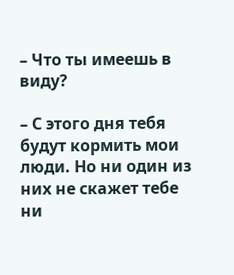– Что ты имеешь в виду?

– С этого дня тебя будут кормить мои люди. Но ни один из них не скажет тебе ни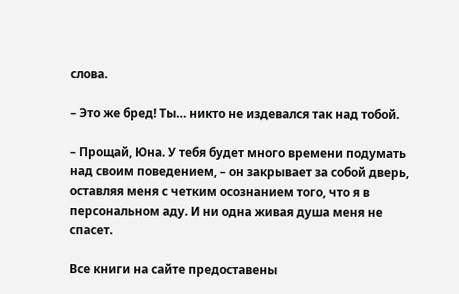слова.

– Это же бред! Ты… никто не издевался так над тобой.

– Прощай, Юна. У тебя будет много времени подумать над своим поведением, – он закрывает за собой дверь, оставляя меня с четким осознанием того, что я в персональном аду. И ни одна живая душа меня не спасет.

Все книги на сайте предоставены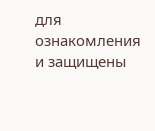для ознакомления и защищены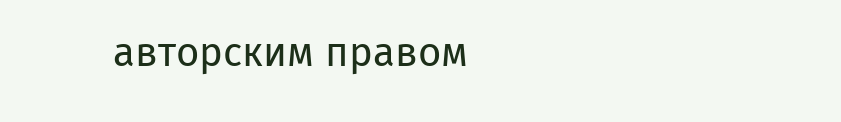авторским правом